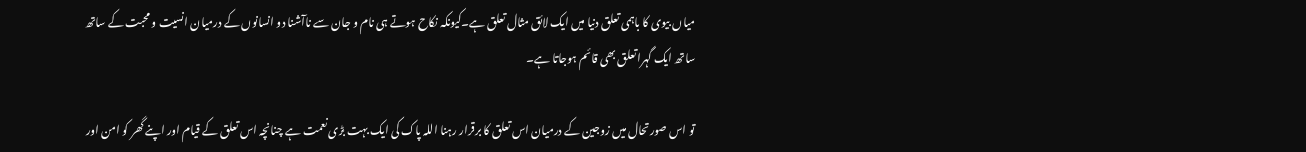میاں بیوی کا باہمی تعلق دنیا میں ایک لائق مثال تعلق ہے۔کیونکہ نکاح ہوتے ہی نام و جان سے ناآشنا دو انسانوں کے درمیان انسیت و محبت کے ساتھ ساتھ ایک گہرا تعلق بھی قائم ہوجاتا ہے۔

تو اس صورتحال میں زوجین کے درمیان اس تعلق کا برقرار رہنا اللہ پاک کی ایک بہت بڑی نعمت ہے چنانچہ اس تعلق کے قیام اور اپنے گھر کو امن اور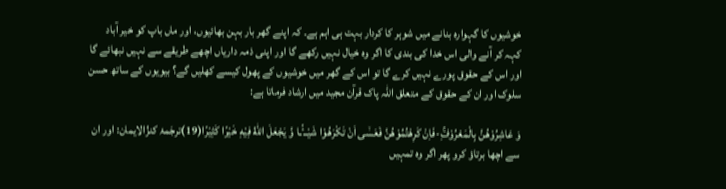خوشیوں کا گہوارہ بنانے میں شوہر کا کردار بہت ہی اہم ہے۔ کہ اپنے گھر بار بہن بھائیوں، اور ماں باپ کو خیر آباد کہہ کر آنے والی اس خدا کی بندی کا اگر وہ خیال نہیں رکھے گا اور اپنی ذمہ داریاں اچھے طریقے سے نہیں نبھائے گا اور اس کے حقوق پورے نہیں کرے گا تو اس کے گھر میں خوشیوں کے پھول کیسے کھلیں گے؟ بیویوں کے ساتھ حسن سلوک اور ان کے حقوق کے متعلق اللہ پاک قرآن مجید میں ارشاد فرماتا ہے:

وَ عَاشِرُوْهُنَّ بِالْمَعْرُوْفِۚ-فَاِنْ كَرِهْتُمُوْهُنَّ فَعَسٰۤى اَنْ تَكْرَهُوْا شَیْــٴًـا وَّ یَجْعَلَ اللّٰهُ فِیْهِ خَیْرًا كَثِیْرًا(19)ترجَمۂ کنزُالایمان: اور ان سے اچھا برتاؤ کرو پھر اگر وہ تمہیں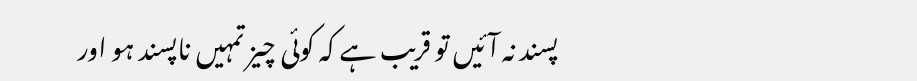پسند نہ آئیں تو قریب ہے کہ کوئی چیز تمہیں ناپسند ہو اور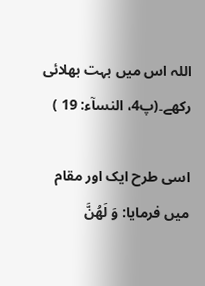اللہ اس میں بہت بھلائی رکھے۔(پ4، النسآء: 19 )

اسی طرح ایک اور مقام میں فرمایا: وَ لَهُنَّ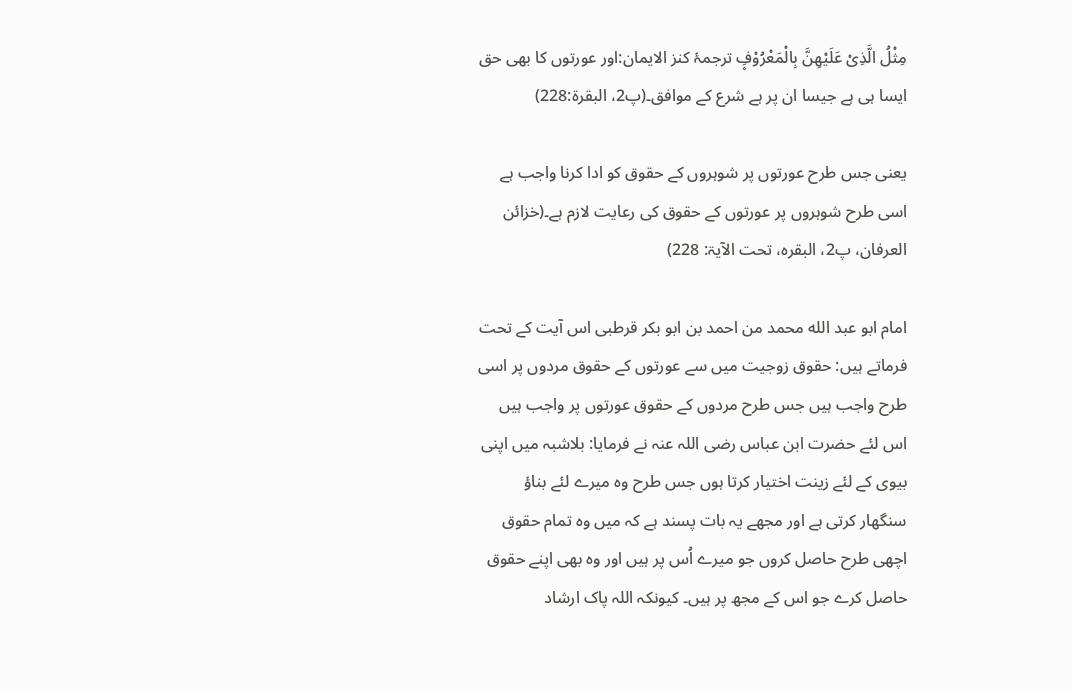مِثْلُ الَّذِیْ عَلَیْهِنَّ بِالْمَعْرُوْفِ۪ ترجمۂ کنز الایمان:اور عورتوں کا بھی حق ایسا ہی ہے جیسا ان پر ہے شرع کے موافق۔(پ2، البقرۃ:228)

یعنی جس طرح عورتوں پر شوہروں کے حقوق کو ادا کرنا واجب ہے اسی طرح شوہروں پر عورتوں کے حقوق کی رعایت لازم ہے۔(خزائن العرفان، پ2، البقرہ، تحت الآیۃ: 228)

امام ابو عبد الله محمد من احمد بن ابو بکر قرطبی اس آیت کے تحت فرماتے ہیں: حقوق زوجیت میں سے عورتوں کے حقوق مردوں پر اسی طرح واجب ہیں جس طرح مردوں کے حقوق عورتوں پر واجب ہیں اس لئے حضرت ابن عباس رضی اللہ عنہ نے فرمایا: بلاشبہ میں اپنی بیوی کے لئے زینت اختیار کرتا ہوں جس طرح وہ میرے لئے بناؤ سنگھار کرتی ہے اور مجھے یہ بات پسند ہے کہ میں وہ تمام حقوق اچھی طرح حاصل کروں جو میرے اُس پر ہیں اور وہ بھی اپنے حقوق حاصل کرے جو اس کے مجھ پر ہیں۔ کیونکہ اللہ پاک ارشاد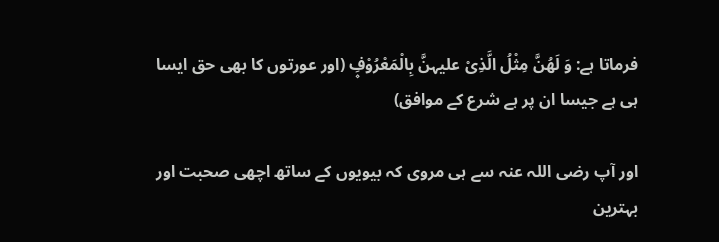فرماتا ہے: وَ لَهُنَّ مِثْلُ الَّذِیْ علیہنَّ بِالْمَعْرُوْفِ۪ (اور عورتوں کا بھی حق ایسا ہی ہے جیسا ان پر ہے شرع کے موافق)

اور آپ رضی اللہ عنہ سے ہی مروی کہ بیویوں کے ساتھ اچھی صحبت اور بہترین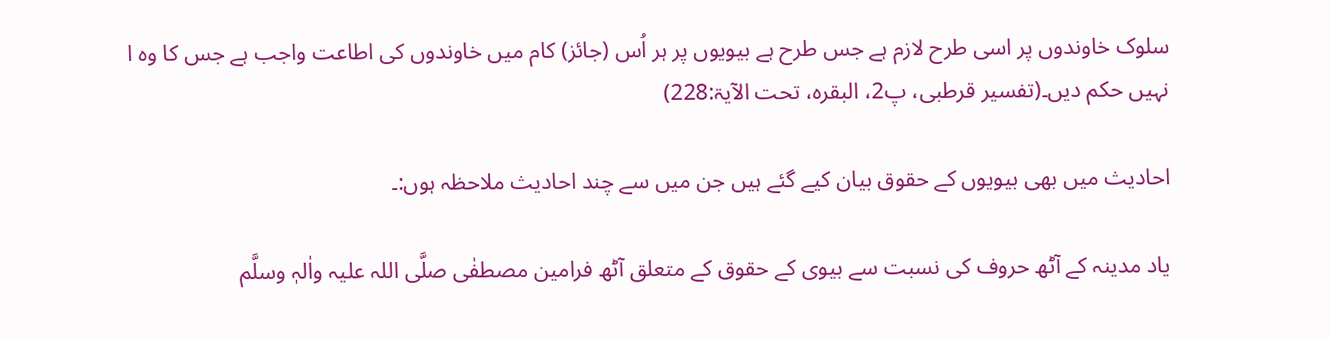سلوک خاوندوں پر اسی طرح لازم ہے جس طرح ہے بیویوں پر ہر اُس (جائز) کام میں خاوندوں کی اطاعت واجب ہے جس کا وہ ا نہیں حکم دیں۔(تفسیر قرطبی، پ2، البقرہ، تحت الآیۃ:228)

احادیث میں بھی بیویوں کے حقوق بیان کیے گئے ہیں جن میں سے چند احادیث ملاحظہ ہوں:۔

یاد مدینہ کے آٹھ حروف کی نسبت سے بیوی کے حقوق کے متعلق آٹھ فرامین مصطفٰی صلَّی اللہ علیہ واٰلہٖ وسلَّم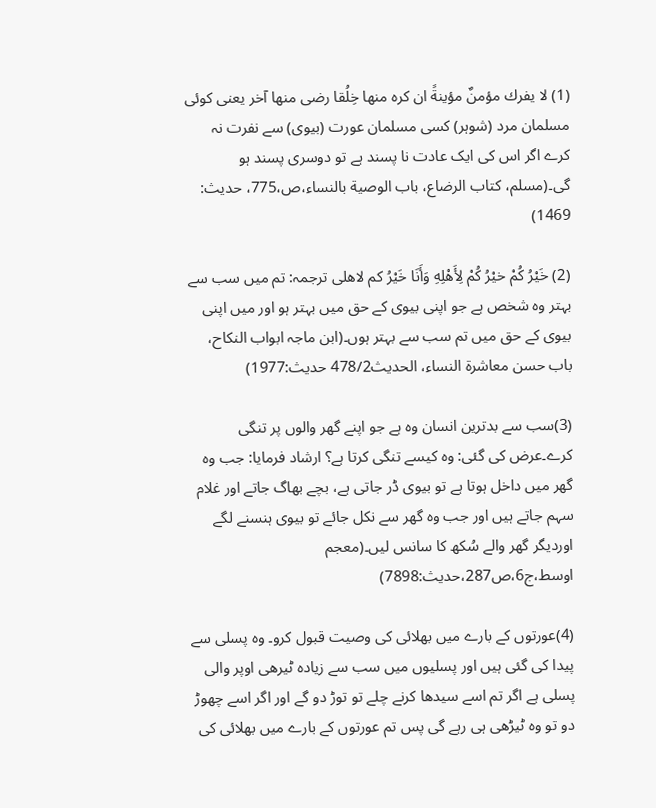(1) لا يفرك مؤمنٌ مؤينةً ان کرہ منها خِلُقا رضی منها آخر یعنی کوئی مسلمان مرد (شوہر) کسی مسلمان عورت (بیوی) سے نفرت نہ کرے اگر اس کی ایک عادت نا پسند ہے تو دوسری پسند ہو گی۔(مسلم، کتاب الرضاع، باب الوصیة بالنساء،ص،775، حدیث: 1469)

(2) خَيْرُ كُمْ خيْرُ كُمْ لِأَهْلِهِ وَأَنَا خَيْرُ کم لاھلی ترجمہ: تم میں سب سے بہتر وہ شخص ہے جو اپنی بیوی کے حق میں بہتر ہو اور میں اپنی بیوی کے حق میں تم سب سے بہتر ہوں۔(ابن ماجہ ابواب النکاح، باب حسن معاشرة النساء، الحديث478/2 حدیث:1977)

(3)سب سے بدترین انسان وہ ہے جو اپنے گھر والوں پر تنگی کرے۔عرض کی گئی: وہ کیسے تنگی کرتا ہے؟ ارشاد فرمایا: جب وہ گھر میں داخل ہوتا ہے تو بیوی ڈر جاتی ہے، بچے بھاگ جاتے اور غلام سہم جاتے ہیں اور جب وہ گھر سے نکل جائے تو بیوی ہنسنے لگے اوردیگر گھر والے سُکھ کا سانس لیں۔(معجم اوسط،ج6،ص287،حدیث:7898)

(4)عورتوں کے بارے میں بھلائی کی وصیت قبول کرو۔ وہ پسلی سے پیدا کی گئی ہیں اور پسلیوں میں سب سے زیادہ ٹیرھی اوپر والی پسلی ہے اگر تم اسے سیدھا کرنے چلے تو توڑ دو گے اور اگر اسے چھوڑ دو تو وہ ٹیڑھی ہی رہے گی پس تم عورتوں کے بارے میں بھلائی کی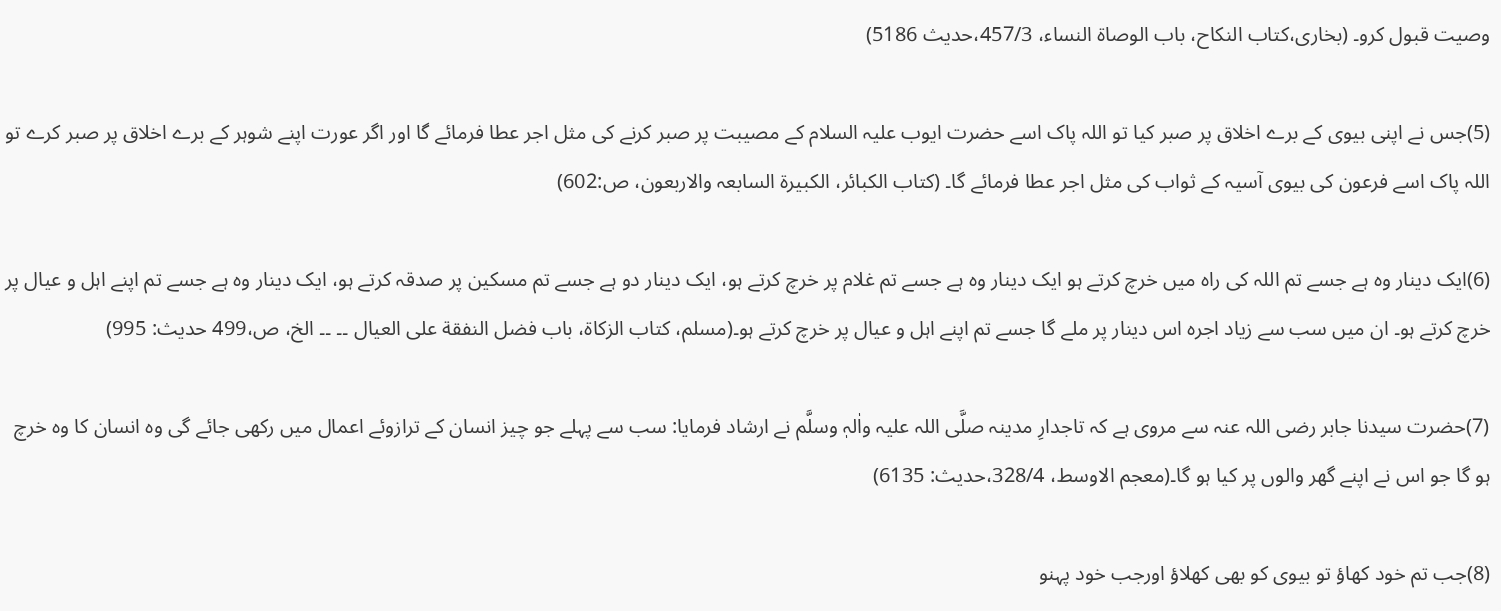وصیت قبول کرو۔ (بخاری،کتاب النکاح، باب الوصاة النساء، 457/3،حدیث 5186)

(5)جس نے اپنی بیوی کے برے اخلاق پر صبر کیا تو اللہ پاک اسے حضرت ایوب علیہ السلام کے مصیبت پر صبر کرنے کی مثل اجر عطا فرمائے گا اور اگر عورت اپنے شوہر کے برے اخلاق پر صبر کرے تو اللہ پاک اسے فرعون کی بیوی آسیہ کے ثواب کی مثل اجر عطا فرمائے گا۔ (کتاب الکبائر، الکبیرة السابعہ والاربعون، ص:602)

(6)ایک دینار وہ ہے جسے تم اللہ کی راہ میں خرچ کرتے ہو ایک دینار وہ ہے جسے تم غلام پر خرچ کرتے ہو، ایک دینار دو ہے جسے تم مسکین پر صدقہ کرتے ہو، ایک دینار وہ ہے جسے تم اپنے اہل و عیال پر خرچ کرتے ہو۔ ان میں سب سے زیاد اجرہ اس دینار پر ملے گا جسے تم اپنے اہل و عیال پر خرچ کرتے ہو۔(مسلم، کتاب الزکاة، باب فضل النفقة علی العیال ۔۔ ۔۔ الخ، ص،499 حدیث: 995)

(7)حضرت سیدنا جابر رضی اللہ عنہ سے مروی ہے کہ تاجدارِ مدینہ صلَّی اللہ علیہ واٰلہٖ وسلَّم نے ارشاد فرمایا: سب سے پہلے جو چیز انسان کے ترازوئے اعمال میں رکھی جائے گی وہ انسان کا وہ خرچ ہو گا جو اس نے اپنے گھر والوں پر کیا ہو گا۔(معجم الاوسط، 328/4،حدیث: 6135)

(8)جب تم خود کھاؤ تو بیوی کو بھی کھلاؤ اورجب خود پہنو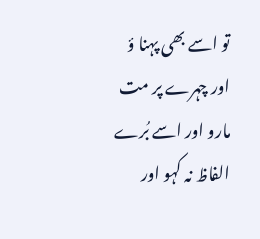تو اسے بھی پہنا ؤ اور چہرے پر مت مارو اور اسے بُرے الفاظ نہ کہو اور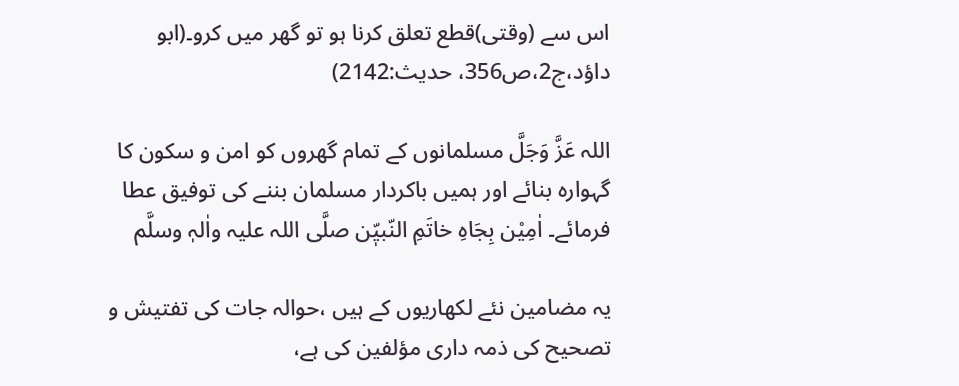اس سے (وقتی)قطع تعلق کرنا ہو تو گھر میں کرو۔(ابو داؤد،ج2،ص356، حدیث:2142)

اللہ عَزَّ وَجَلَّ مسلمانوں کے تمام گھروں کو امن و سکون کا گہوارہ بنائے اور ہمیں باکردار مسلمان بننے کی توفیق عطا فرمائے۔ اٰمِیْن بِجَاہِ خاتَمِ النّبیّٖن صلَّی اللہ علیہ واٰلہٖ وسلَّم

یہ مضامین نئے لکھاریوں کے ہیں ،حوالہ جات کی تفتیش و تصحیح کی ذمہ داری مؤلفین کی ہے،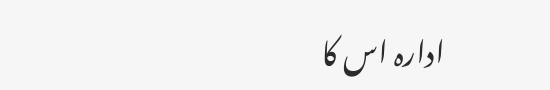ادارہ اس کا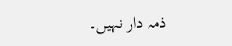ذمہ دار نہیں۔